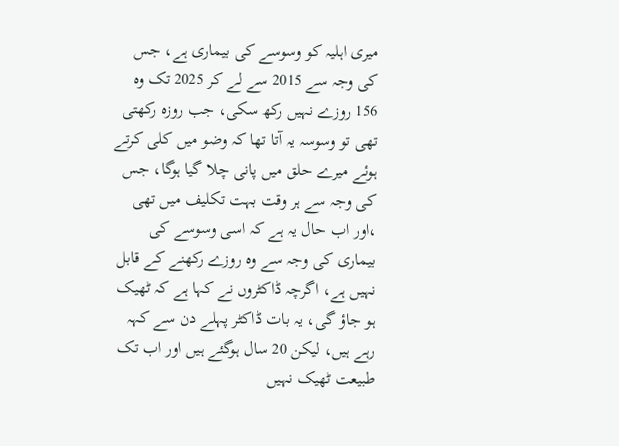میری اہلیہ کو وسوسے کی بیماری ہے، جس کی وجہ سے 2015 سے لے کر 2025 تک وہ 156 روزے نہیں رکھ سکی، جب روزہ رکھتی تھی تو وسوسہ یہ آتا تھا کہ وضو میں کلی کرتے ہوئے میرے حلق میں پانی چلا گیا ہوگا، جس کی وجہ سے ہر وقت بہت تکلیف میں تھی ،اور اب حال یہ ہے کہ اسی وسوسے کی بیماری کی وجہ سے وہ روزے رکھنے کے قابل نہیں ہے، اگرچہ ڈاکٹروں نے کہا ہے کہ ٹھیک ہو جاؤ گی، یہ بات ڈاکٹر پہلے دن سے کہہ رہے ہیں، لیکن 20 سال ہوگئے ہیں اور اب تک طبیعت ٹھیک نہیں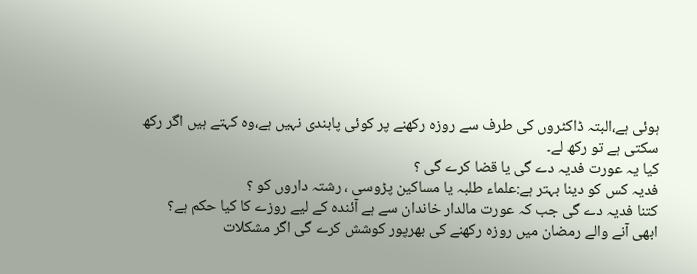ہوئی ہے،البتہ ڈاکٹروں کی طرف سے روزہ رکھنے پر کوئی پابندی نہیں ہے،وہ کہتے ہیں اگر رکھ سکتی ہے تو رکھ لے۔
کیا یہ عورت فدیہ دے گی یا قضا کرے گی ؟
فدیہ کس کو دینا بہتر ہے:علماء طلبہ یا مساکین پڑوسی ، رشتہ داروں کو ؟
کتنا فدیہ دے گی جب کہ عورت مالدار خاندان سے ہے آئندہ کے لیے روزے کا کیا حکم ہے؟
ابھی آنے والے رمضان میں روزہ رکھنے کی بھرپور کوشش کرے گی اگر مشکلات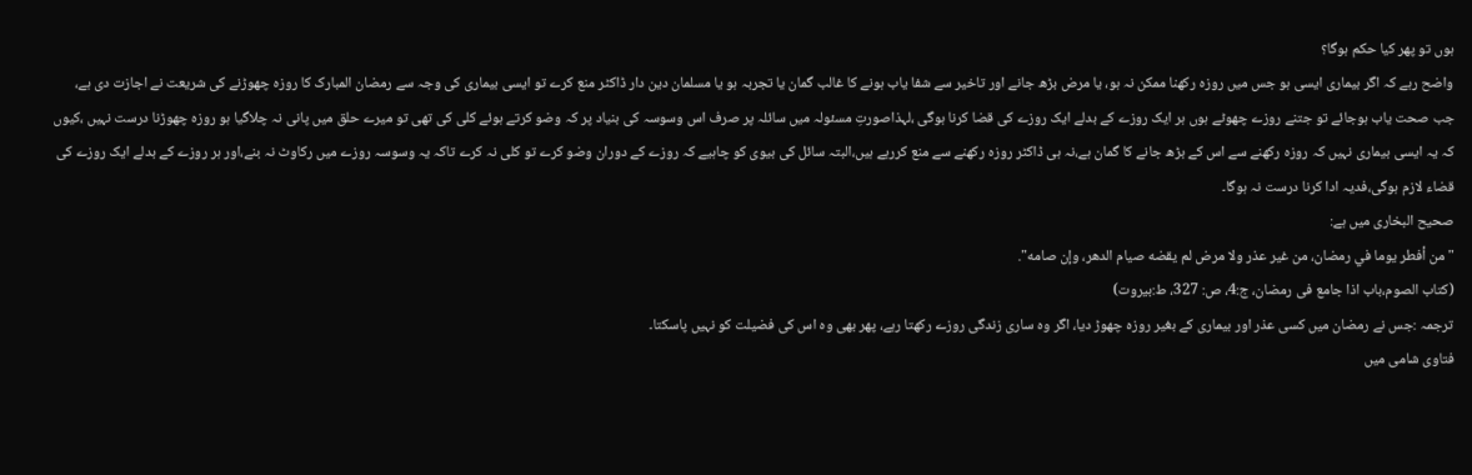ہوں تو پھر کیا حکم ہوگا؟
واضح رہے کہ اگر بیماری ایسی ہو جس میں روزہ رکھنا ممکن نہ ہو، یا مرض بڑھ جانے اور تاخیر سے شفا یاب ہونے کا غالب گمان یا تجربہ ہو یا مسلمان دین دار ڈاکٹر منع کرے تو ایسی بیماری کی وجہ سے رمضان المبارک کا روزہ چھوڑنے کی شریعت نے اجازت دی ہے، جب صحت یاب ہوجائے تو جتنے روزے چھوٹے ہوں ہر ایک روزے کے بدلے ایک روزے کی قضا کرنا ہوگی ،لہذاصورتِ مسئولہ میں سائلہ پر صرف اس وسوسہ کی بنیاد پر کہ وضو کرتے ہوئے کلی کی تھی تو میرے حلق میں پانی نہ چلاگیا ہو روزہ چھوڑنا درست نہیں ،کیوں کہ یہ ایسی بیماری نہیں کہ روزہ رکھنے سے اس کے بڑھ جانے کا گمان ہے،نہ ہی ڈاکٹر روزہ رکھنے سے منع کررہے ہیں،البتہ سائل کی بیوی کو چاہیے کہ روزے کے دوران وضو کرے تو کلی نہ کرے تاکہ یہ وسوسہ روزے میں رکاوٹ نہ بنے،اور ہر روزے کے بدلے ایک روزے کی قضاء لازم ہوگی،فدیہ ادا کرنا درست نہ ہوگا۔
صحیح البخاری میں ہے:
"من أفطر يوما في رمضان، من غير عذر ولا مرض لم يقضه صيام الدهر، وإن صامه".
(کتاب الصوم،باب اذا جامع فی رمضان، ج:4، ص: 327، ط:بیروت)
ترجمہ :جس نے رمضان میں کسی عذر اور بیماری کے بغیر روزہ چھوڑ دیا، اگر وہ ساری زندگی روزے رکھتا رہے، پھر بھی وہ اس کی فضیلت کو نہیں پاسکتا۔
فتاوی شامی میں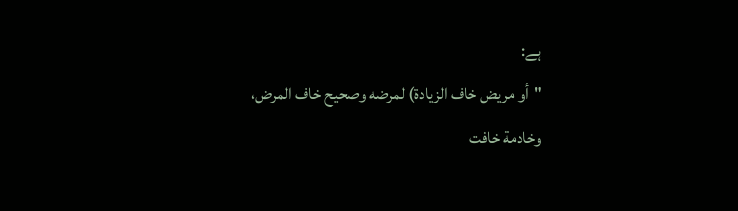ہے:
"أو مريض خاف الزيادة) لمرضه وصحيح خاف المرض، وخادمة خافت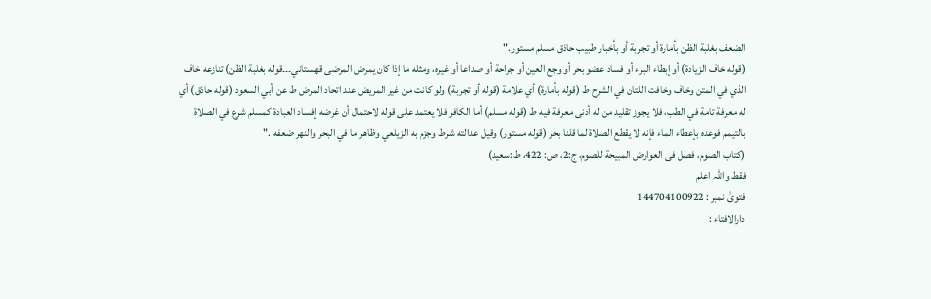الضعف بغلبة الظن بأمارة أو تجربة أو بأخبار طبيب حاذق مسلم مستور."
(قوله خاف الزيادة) أو إبطاء البرء أو فساد عضو بحر أو وجع العين أو جراحة أو صداعا أو غيره، ومثله ما إذا كان يمرض المرضى قهستاني۔۔۔قوله بغلبة الظن) تنازعه خاف الذي في المتن وخاف وخافت اللتان في الشرح ط (قوله بأمارة) أي علامة (قوله أو تجربة) ولو كانت من غير المريض عند اتحاد المرض ط عن أبي السعود (قوله حاذق) أي له معرفة تامة في الطب، فلا يجوز تقليد من له أدنى معرفة فيه ط (قوله مسلم) أما الكافر فلا يعتمد على قوله لاحتمال أن غرضه إفساد العبادة كمسلم شرع في الصلاة بالتيمم فوعده بإعطاء الماء فإنه لا يقطع الصلاة لما قلنا بحر (قوله مستور) وقيل عدالته شرط وجزم به الزيلعي وظاهر ما في البحر والنهر ضعفه ."
(کتاب الصوم، فصل فی العوارض المبیحة للصوم، ج:2، ص: 422، ط:سعید)
فقط واللہ اعلم
فتویٰ نمبر : 144704100922
دارالافتاء :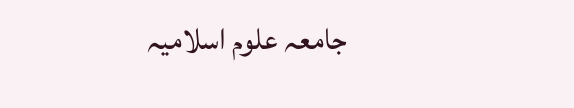جامعہ علوم اسلامیہ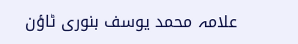علامہ محمد یوسف بنوری ٹاؤن